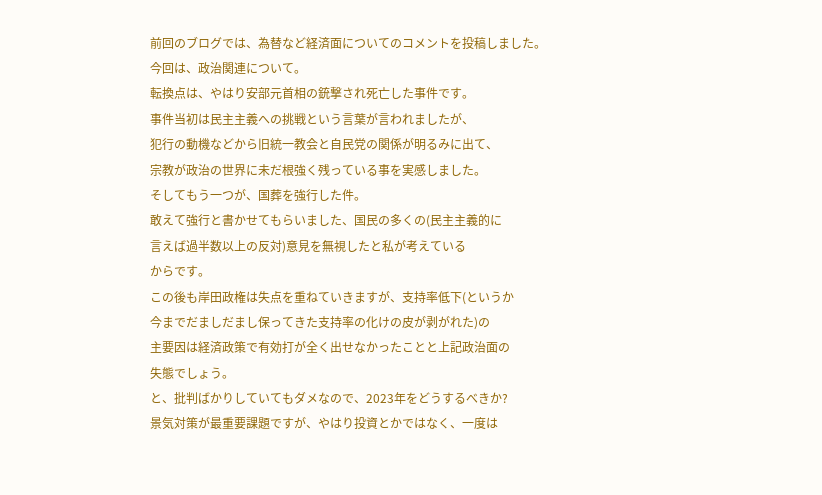前回のブログでは、為替など経済面についてのコメントを投稿しました。
今回は、政治関連について。
転換点は、やはり安部元首相の銃撃され死亡した事件です。
事件当初は民主主義への挑戦という言葉が言われましたが、
犯行の動機などから旧統一教会と自民党の関係が明るみに出て、
宗教が政治の世界に未だ根強く残っている事を実感しました。
そしてもう一つが、国葬を強行した件。
敢えて強行と書かせてもらいました、国民の多くの(民主主義的に
言えば過半数以上の反対)意見を無視したと私が考えている
からです。
この後も岸田政権は失点を重ねていきますが、支持率低下(というか
今までだましだまし保ってきた支持率の化けの皮が剥がれた)の
主要因は経済政策で有効打が全く出せなかったことと上記政治面の
失態でしょう。
と、批判ばかりしていてもダメなので、2023年をどうするべきか?
景気対策が最重要課題ですが、やはり投資とかではなく、一度は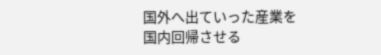国外へ出ていった産業を国内回帰させる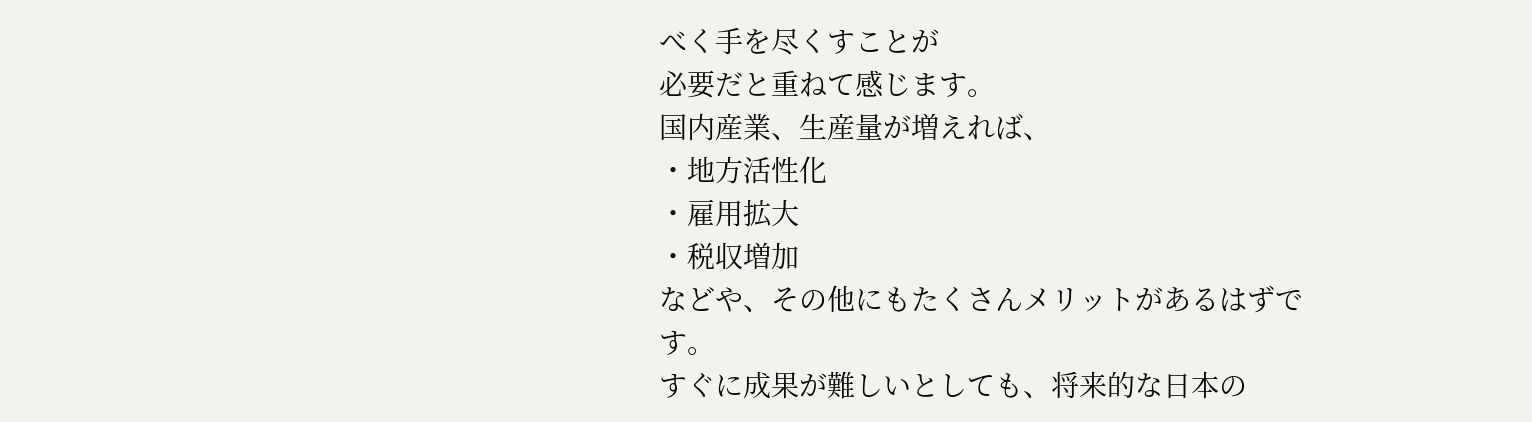べく手を尽くすことが
必要だと重ねて感じます。
国内産業、生産量が増えれば、
・地方活性化
・雇用拡大
・税収増加
などや、その他にもたくさんメリットがあるはずです。
すぐに成果が難しいとしても、将来的な日本の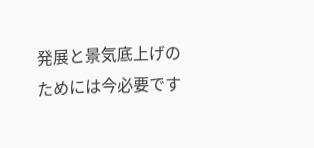発展と景気底上げの
ためには今必要です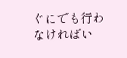ぐにでも行わなければい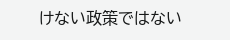けない政策ではない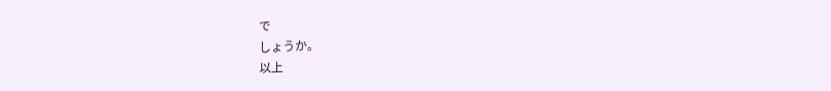で
しょうか。
以上